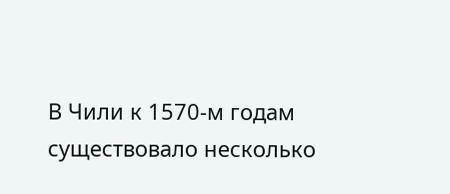В Чили к 1570-м годам существовало несколько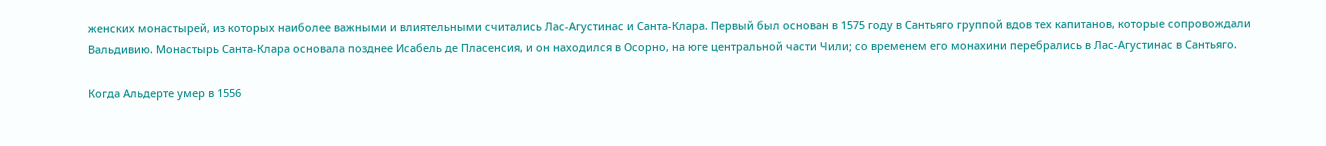женских монастырей, из которых наиболее важными и влиятельными считались Лас-Агустинас и Санта-Клара. Первый был основан в 1575 году в Сантьяго группой вдов тех капитанов, которые сопровождали Вальдивию. Монастырь Санта-Клара основала позднее Исабель де Пласенсия, и он находился в Осорно, на юге центральной части Чили; со временем его монахини перебрались в Лас-Агустинас в Сантьяго.

Когда Альдерте умер в 1556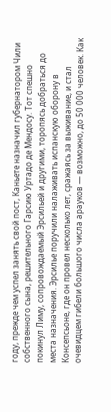году, прежде чем успел занять свой пост, Каньете назначил губернатором Чили собственного сына, решительного Гарсию Уртадо де Мендосу. Тот спешно покинул Лиму, сопровождаемый Эрсильей и другими, торопясь добраться до места назначения. Эрсилье поручили налаживать испанскую оборону в Консепсьоне, где он провел несколько лет, сражаясь за выживание, и стал очевидцем гибели большого числа арауков — возможно, до 50 000 человек. Как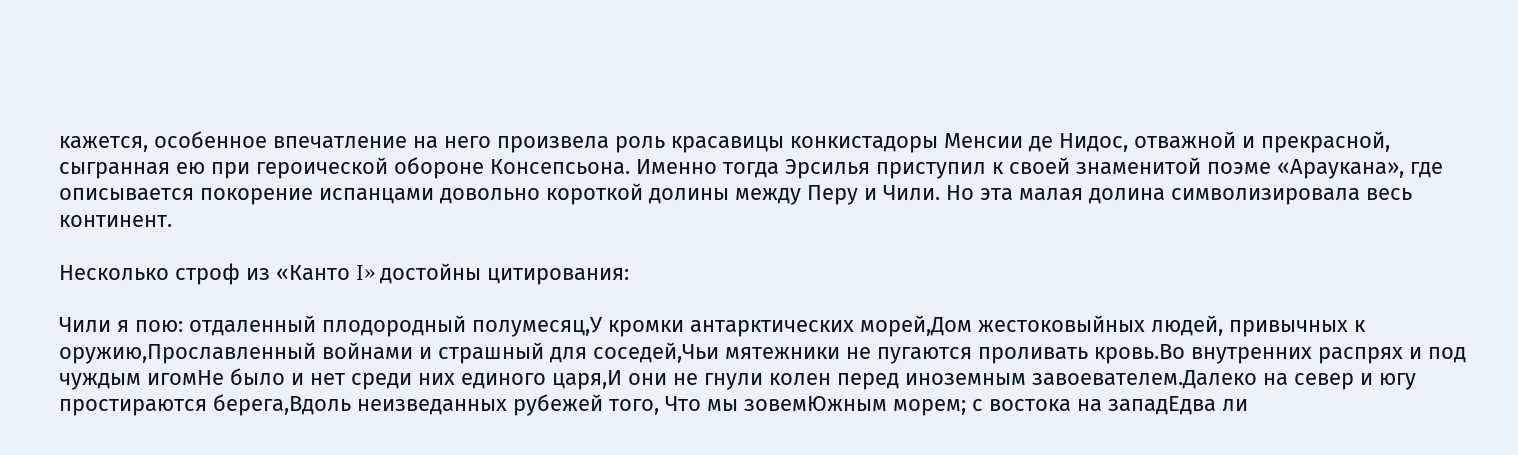кажется, особенное впечатление на него произвела роль красавицы конкистадоры Менсии де Нидос, отважной и прекрасной, сыгранная ею при героической обороне Консепсьона. Именно тогда Эрсилья приступил к своей знаменитой поэме «Араукана», где описывается покорение испанцами довольно короткой долины между Перу и Чили. Но эта малая долина символизировала весь континент.

Несколько строф из «Канто I» достойны цитирования:

Чили я пою: отдаленный плодородный полумесяц,У кромки антарктических морей,Дом жестоковыйных людей, привычных к оружию,Прославленный войнами и страшный для соседей,Чьи мятежники не пугаются проливать кровь.Во внутренних распрях и под чуждым игомНе было и нет среди них единого царя,И они не гнули колен перед иноземным завоевателем.Далеко на север и югу простираются берега,Вдоль неизведанных рубежей того, Что мы зовемЮжным морем; с востока на западЕдва ли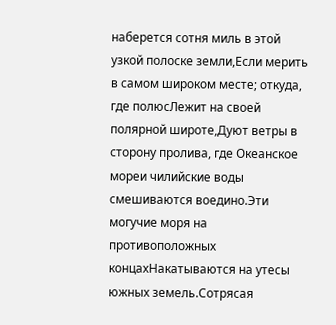наберется сотня миль в этой узкой полоске земли,Если мерить в самом широком месте; откуда, где полюсЛежит на своей полярной широте,Дуют ветры в сторону пролива, где Океанское мореи чилийские воды смешиваются воедино.Эти могучие моря на противоположных концахНакатываются на утесы южных земель.Сотрясая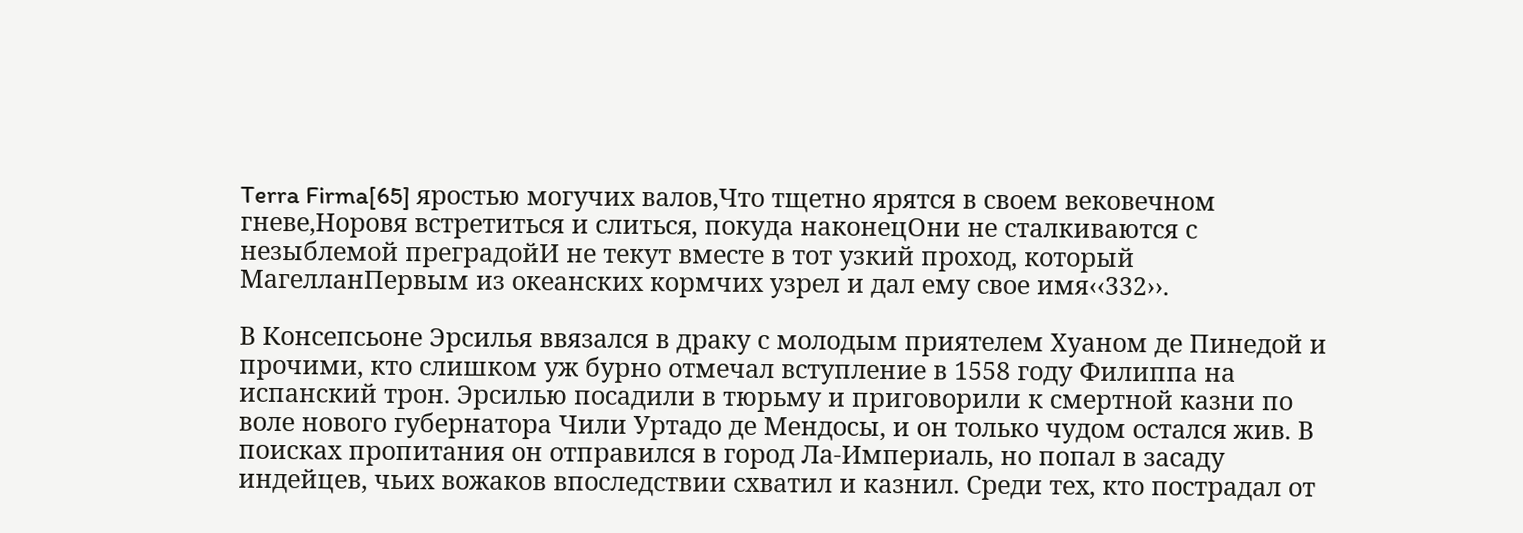Terra Firma[65] яростью могучих валов,Что тщетно ярятся в своем вековечном гневе,Норовя встретиться и слиться, покуда наконецОни не сталкиваются с незыблемой преградойИ не текут вместе в тот узкий проход, который МагелланПервым из океанских кормчих узрел и дал ему свое имя‹‹332››.

В Консепсьоне Эрсилья ввязался в драку с молодым приятелем Хуаном де Пинедой и прочими, кто слишком уж бурно отмечал вступление в 1558 году Филиппа на испанский трон. Эрсилью посадили в тюрьму и приговорили к смертной казни по воле нового губернатора Чили Уртадо де Мендосы, и он только чудом остался жив. В поисках пропитания он отправился в город Ла-Империаль, но попал в засаду индейцев, чьих вожаков впоследствии схватил и казнил. Среди тех, кто пострадал от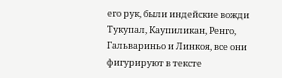его рук, были индейские вожди Тукупал, Каупиликан, Ренго, Гальвариньо и Линкоя, все они фигурируют в тексте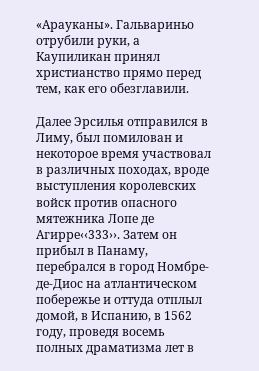«Арауканы». Гальвариньо отрубили руки, а Каупиликан принял христианство прямо перед тем, как его обезглавили.

Далее Эрсилья отправился в Лиму, был помилован и некоторое время участвовал в различных походах, вроде выступления королевских войск против опасного мятежника Лопе де Агирре‹‹333››. Затем он прибыл в Панаму, перебрался в город Номбре-де-Диос на атлантическом побережье и оттуда отплыл домой, в Испанию, в 1562 году, проведя восемь полных драматизма лет в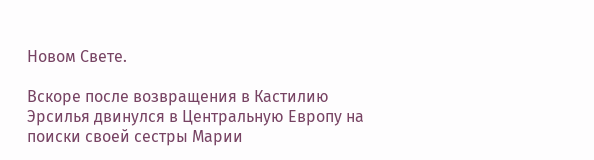Новом Свете.

Вскоре после возвращения в Кастилию Эрсилья двинулся в Центральную Европу на поиски своей сестры Марии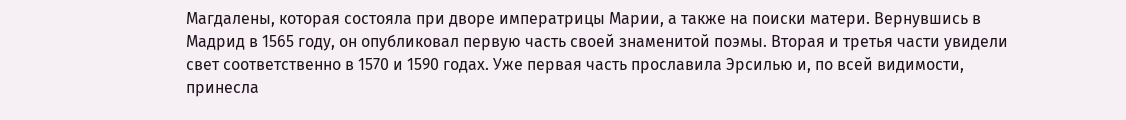Магдалены, которая состояла при дворе императрицы Марии, а также на поиски матери. Вернувшись в Мадрид в 1565 году, он опубликовал первую часть своей знаменитой поэмы. Вторая и третья части увидели свет соответственно в 1570 и 1590 годах. Уже первая часть прославила Эрсилью и, по всей видимости, принесла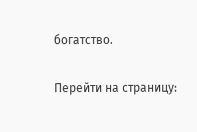богатство.

Перейти на страницу: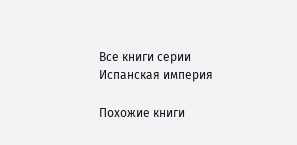Все книги серии Испанская империя

Похожие книги